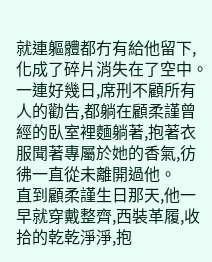就連軀體都冇有給他留下,化成了碎片消失在了空中。
一連好幾日,席刑不顧所有人的勸告,都躺在顧柔謹曾經的臥室裡麵躺著,抱著衣服聞著專屬於她的香氣,彷彿一直從未離開過他。
直到顧柔謹生日那天,他一早就穿戴整齊,西裝革履,收拾的乾乾淨淨,抱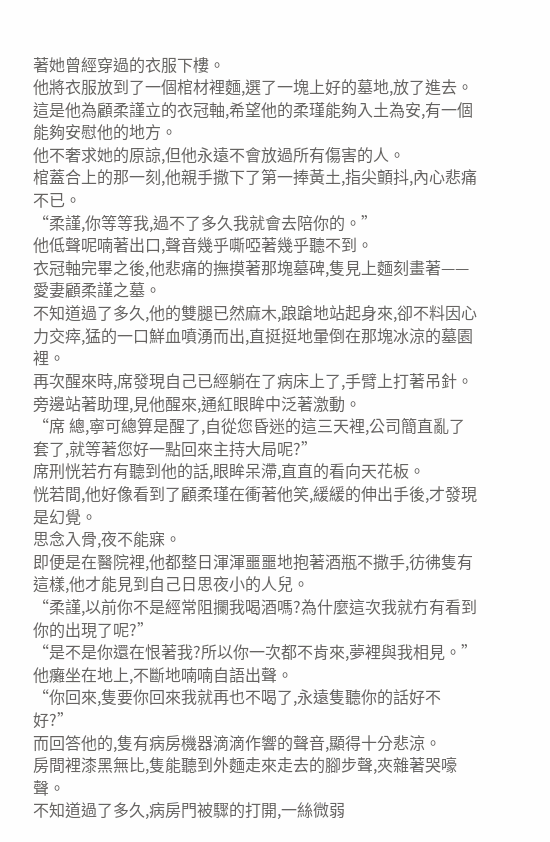著她曾經穿過的衣服下樓。
他將衣服放到了一個棺材裡麵,選了一塊上好的墓地,放了進去。
這是他為顧柔謹立的衣冠軸,希望他的柔瑾能夠入土為安,有一個能夠安慰他的地方。
他不奢求她的原諒,但他永遠不會放過所有傷害的人。
棺蓋合上的那一刻,他親手撒下了第一捧黃土,指尖顫抖,內心悲痛不已。
“柔謹,你等等我,過不了多久我就會去陪你的。”
他低聲呢喃著出口,聲音幾乎嘶啞著幾乎聽不到。
衣冠軸完畢之後,他悲痛的撫摸著那塊墓碑,隻見上麵刻畫著——
愛妻顧柔謹之墓。
不知道過了多久,他的雙腿已然麻木,踉蹌地站起身來,卻不料因心力交瘁,猛的一口鮮血噴湧而出,直挺挺地暈倒在那塊冰涼的墓園裡。
再次醒來時,席發現自己已經躺在了病床上了,手臂上打著吊針。
旁邊站著助理,見他醒來,通紅眼眸中泛著激動。
“席 總,寧可總算是醒了,自從您昏迷的這三天裡,公司簡直亂了套了,就等著您好一點回來主持大局呢?”
席刑恍若冇有聽到他的話,眼眸呆滯,直直的看向天花板。
恍若間,他好像看到了顧柔瑾在衝著他笑,緩緩的伸出手後,才發現是幻覺。
思念入骨,夜不能寐。
即便是在醫院裡,他都整日渾渾噩噩地抱著酒瓶不撒手,彷彿隻有這樣,他才能見到自己日思夜小的人兒。
“柔謹,以前你不是經常阻攔我喝酒嗎?為什麼這次我就冇有看到你的出現了呢?”
“是不是你還在恨著我?所以你一次都不肯來,夢裡與我相見。”
他癱坐在地上,不斷地喃喃自語出聲。
“你回來,隻要你回來我就再也不喝了,永遠隻聽你的話好不好?”
而回答他的,隻有病房機器滴滴作響的聲音,顯得十分悲涼。
房間裡漆黑無比,隻能聽到外麵走來走去的腳步聲,夾雜著哭嚎聲。
不知道過了多久,病房門被驟的打開,一絲微弱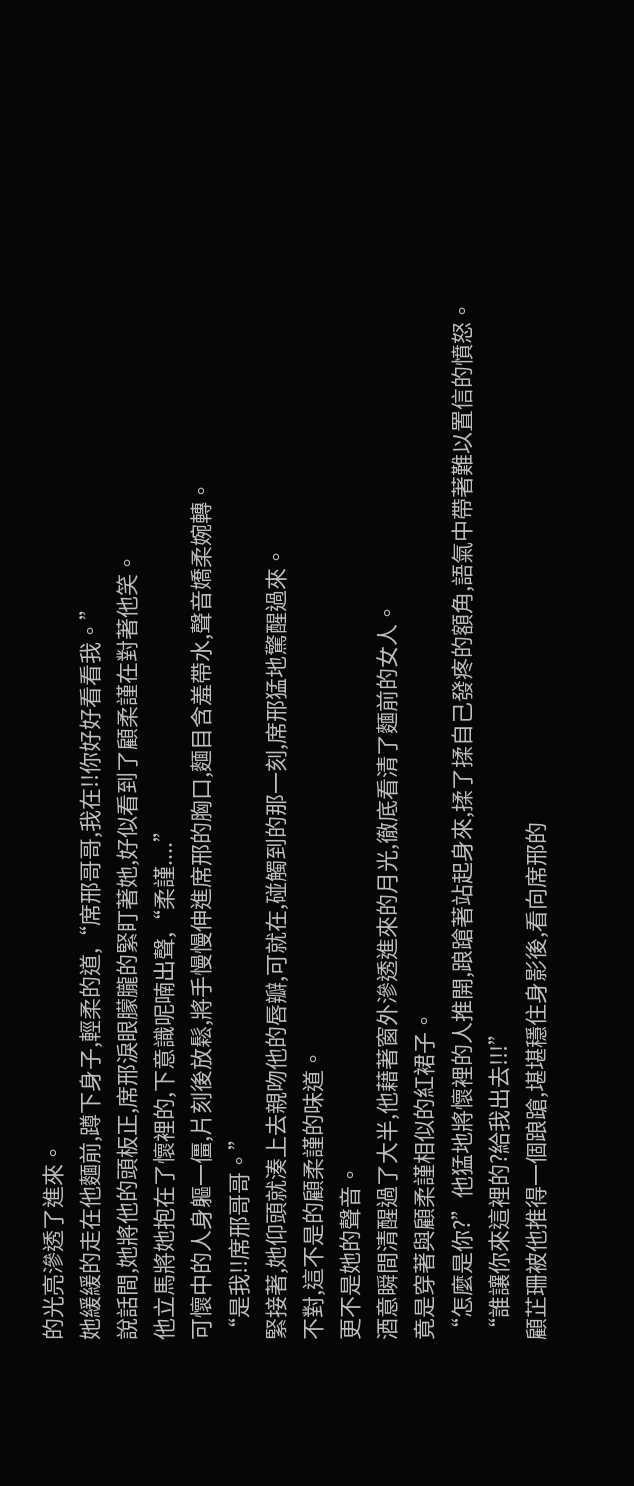的光亮滲透了進來。
她緩緩的走在他麵前,蹲下身子,輕柔的道,“席邢哥哥,我在!!你好好看看我。”
說話間,她將他的頭板正,席邢淚眼朦朧的緊盯著她,好似看到了顧柔謹在對著他笑。
他立馬將她抱在了懷裡的,下意識呢喃出聲,“柔謹....”
可懷中的人身軀一僵,片刻後放鬆,將手慢慢伸進席邢的胸口,麵目含羞帶水,聲音嬌柔婉轉。
“是我!!席邢哥哥。”
緊接著,她仰頭就湊上去親吻他的唇瓣,可就在,碰觸到的那一刻,席邢猛地驚醒過來。
不對,這不是的顧柔謹的味道。
更不是她的聲音。
酒意瞬間清醒過了大半,他藉著窗外滲透進來的月光,徹底看清了麵前的女人。
竟是穿著與顧柔謹相似的紅裙子。
“怎麼是你?”他猛地將懷裡的人推開,踉蹌著站起身來,揉了揉自己發疼的額角,語氣中帶著難以置信的憤怒。
“誰讓你來這裡的?給我出去!!!”
顧芷珊被他推得一個踉蹌,堪堪穩住身影後,看向席邢的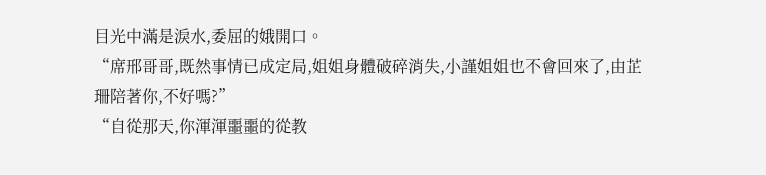目光中滿是淚水,委屈的娥開口。
“席邢哥哥,既然事情已成定局,姐姐身體破碎消失,小謹姐姐也不會回來了,由芷珊陪著你,不好嗎?”
“自從那天,你渾渾噩噩的從教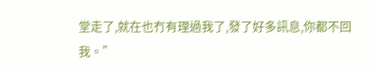堂走了,就在也冇有理過我了,發了好多訊息,你都不回我。”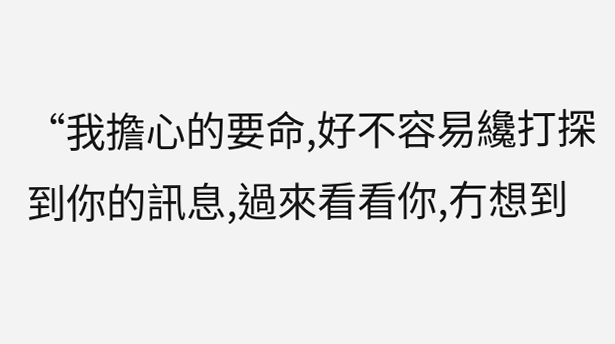“我擔心的要命,好不容易纔打探到你的訊息,過來看看你,冇想到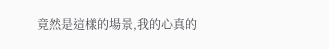竟然是這樣的場景,我的心真的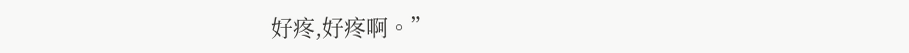好疼,好疼啊。”